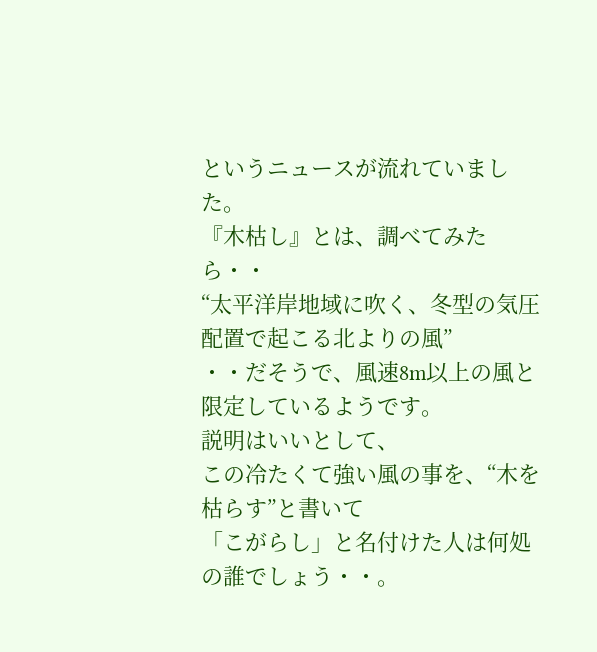というニュースが流れていました。
『木枯し』とは、調べてみたら・・
“太平洋岸地域に吹く、冬型の気圧配置で起こる北よりの風”
・・だそうで、風速8m以上の風と限定しているようです。
説明はいいとして、
この冷たくて強い風の事を、“木を枯らす”と書いて
「こがらし」と名付けた人は何処の誰でしょう・・。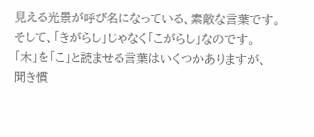見える光景が呼び名になっている、素敵な言葉です。
そして、「きがらし」じゃなく「こがらし」なのです。
「木」を「こ」と読ませる言葉はいくつかありますが、
聞き慣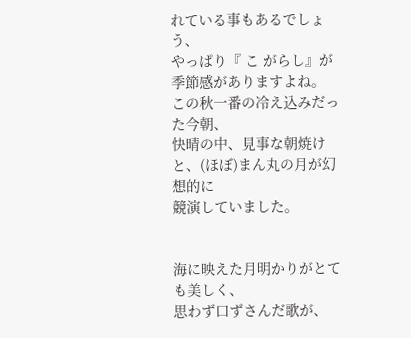れている事もあるでしょう、
やっぱり『 こ がらし』が季節感がありますよね。
この秋一番の冷え込みだった今朝、
快晴の中、見事な朝焼けと、(ほぼ)まん丸の月が幻想的に
競演していました。


海に映えた月明かりがとても美しく、
思わず口ずさんだ歌が、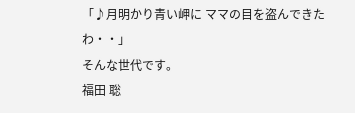「♪月明かり青い岬に ママの目を盗んできたわ・・」
そんな世代です。
福田 聡